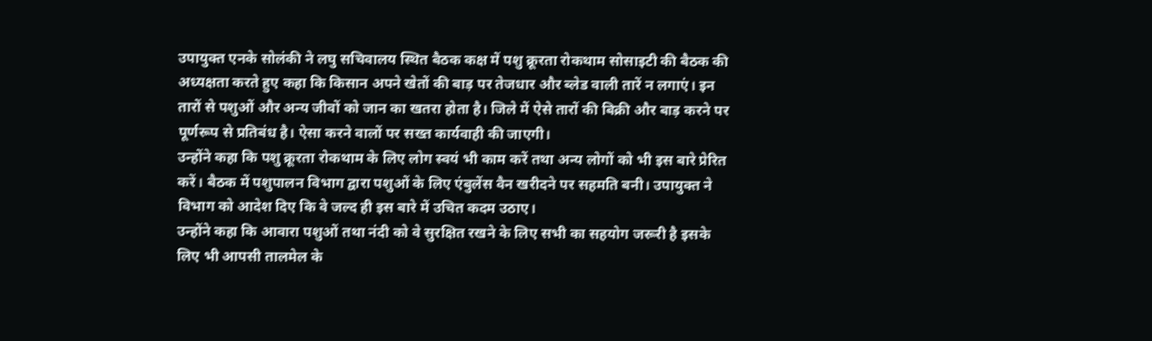उपायुक्त एनके सोलंकी ने लघु सचिवालय स्थित बैठक कक्ष में पशु क्रूरता रोकथाम सोसाइटी की बैठक की अध्यक्षता करते हुए कहा कि किसान अपने खेतों की बाड़ पर तेजधार और ब्लेड वाली तारें न लगाएं। इन तारों से पशुओं और अन्य जीवों को जान का खतरा होता है। जिले में ऐसे तारों की बिक्री और बाड़ करने पर पूर्णरूप से प्रतिबंध है। ऐसा करने वालों पर सख्त कार्यवाही की जाएगी।
उन्होंने कहा कि पशु क्रूरता रोकथाम के लिए लोग स्वयं भी काम करें तथा अन्य लोगों को भी इस बारे प्रेरित करें। बैठक में पशुपालन विभाग द्वारा पशुओं के लिए एंबुलेंस वैन खरीदने पर सहमति बनी। उपायुक्त ने विभाग को आदेश दिए कि वे जल्द ही इस बारे में उचित कदम उठाए।
उन्होंने कहा कि आवारा पशुओं तथा नंदी को वे सुरक्षित रखने के लिए सभी का सहयोग जरूरी है इसके लिए भी आपसी तालमेल के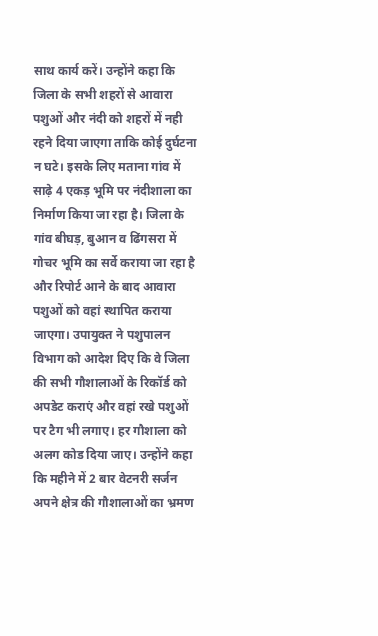साथ कार्य करें। उन्होंने कहा कि जिला के सभी शहरों से आवारा पशुओं और नंदी को शहरों में नही रहने दिया जाएगा ताकि कोई दुर्घटना न घटे। इसके लिए मताना गांव में साढ़े 4 एकड़ भूमि पर नंदीशाला का निर्माण किया जा रहा है। जिला के गांव बीघड़, बुआन व ढिंगसरा में गोचर भूमि का सर्वे कराया जा रहा है और रिपोर्ट आने के बाद आवारा पशुओं को वहां स्थापित कराया जाएगा। उपायुक्त ने पशुपालन विभाग को आदेश दिए कि वे जिला की सभी गौशालाओं के रिकॉर्ड को अपडेट कराएं और वहां रखे पशुओं पर टैग भी लगाए। हर गौशाला को अलग कोड दिया जाए। उन्होंने कहा कि महीने में 2 बार वेटनरी सर्जन अपने क्षेत्र की गौशालाओं का भ्रमण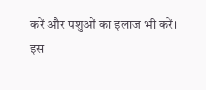करें और पशुओं का इलाज भी करें।
इस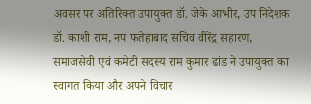अवसर पर अतिरिक्त उपायुक्त डॉ. जेके आभीर, उप निदेशक डॉ. काशी राम, नप फतेहाबाद सचिव वीरेंद्र सहारण, समाजसेवी एवं कमेटी सदस्य राम कुमार ढांड ने उपायुक्त का स्वागत किया और अपने विचार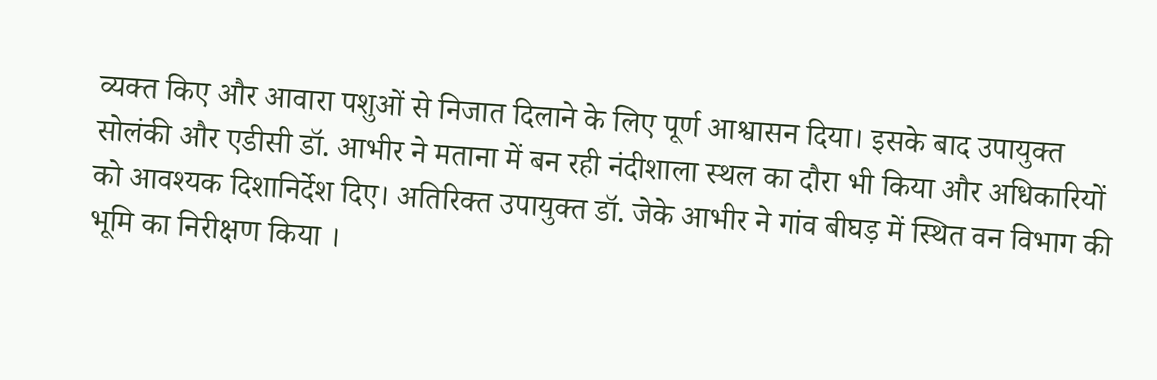व्यक्त किए और आवारा पशुओं से निजात दिलाने के लिए पूर्ण आश्वासन दिया। इसके बाद उपायुक्त सोलंकी और एडीसी डॉ. आभीर ने मताना में बन रही नंदीशाला स्थल का दौरा भी किया और अधिकारियों को आवश्यक दिशानिर्देश दिए। अतिरिक्त उपायुक्त डॉ. जेके आभीर ने गांव बीघड़ में स्थित वन विभाग की भूमि का निरीक्षण किया ।